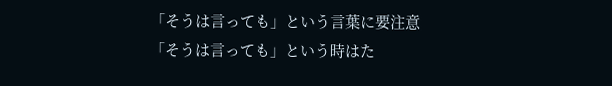「そうは言っても」という言葉に要注意
「そうは言っても」という時はた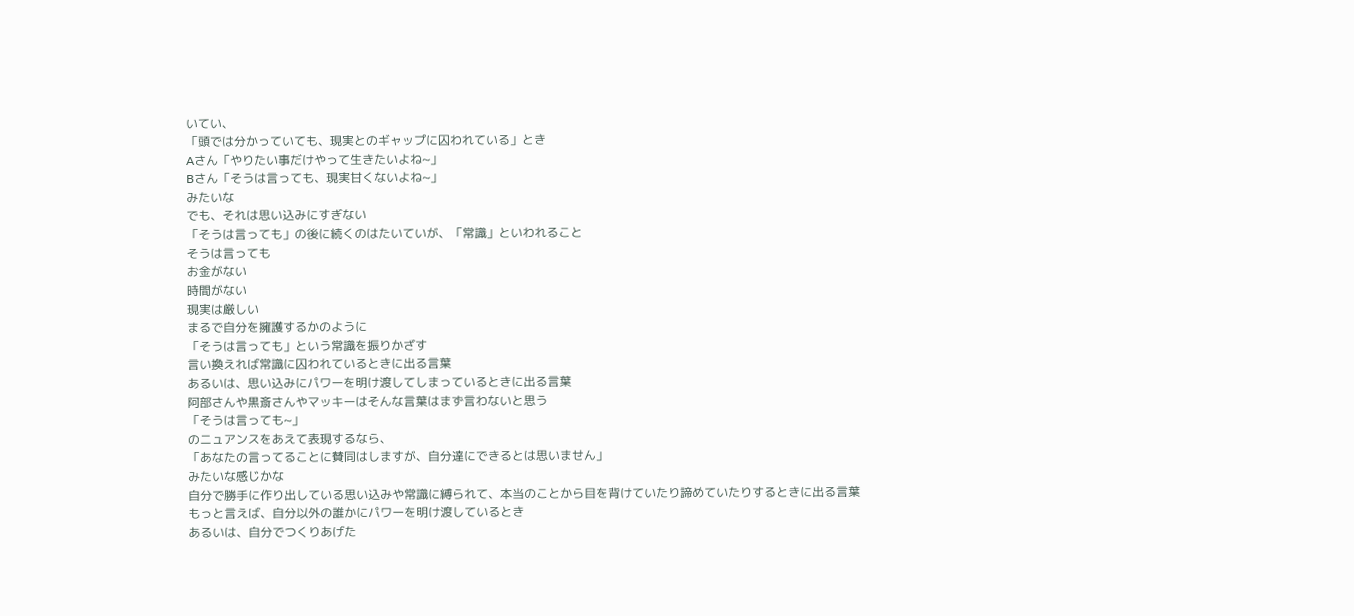いてい、
「頭では分かっていても、現実とのギャップに囚われている」とき
Aさん「やりたい事だけやって生きたいよね~」
Bさん「そうは言っても、現実甘くないよね~」
みたいな
でも、それは思い込みにすぎない
「そうは言っても」の後に続くのはたいていが、「常識」といわれること
そうは言っても
お金がない
時間がない
現実は厳しい
まるで自分を擁護するかのように
「そうは言っても」という常識を振りかざす
言い換えれば常識に囚われているときに出る言葉
あるいは、思い込みにパワーを明け渡してしまっているときに出る言葉
阿部さんや黒斎さんやマッキーはそんな言葉はまず言わないと思う
「そうは言っても~」
のニュアンスをあえて表現するなら、
「あなたの言ってることに賛同はしますが、自分達にできるとは思いません」
みたいな感じかな
自分で勝手に作り出している思い込みや常識に縛られて、本当のことから目を背けていたり諦めていたりするときに出る言葉
もっと言えば、自分以外の誰かにパワーを明け渡しているとき
あるいは、自分でつくりあげた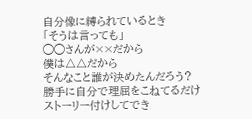自分像に縛られているとき
「そうは言っても」
◯◯さんが××だから
僕は△△だから
そんなこと誰が決めたんだろう?
勝手に自分で理屈をこねてるだけ
ストーリー付けしてでき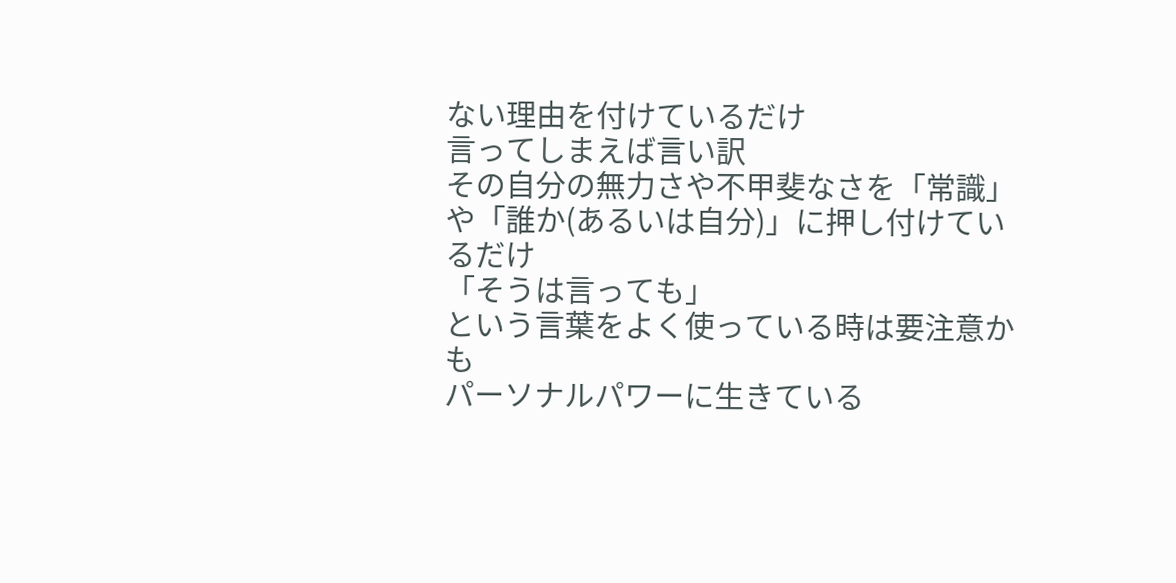ない理由を付けているだけ
言ってしまえば言い訳
その自分の無力さや不甲斐なさを「常識」や「誰か(あるいは自分)」に押し付けているだけ
「そうは言っても」
という言葉をよく使っている時は要注意かも
パーソナルパワーに生きている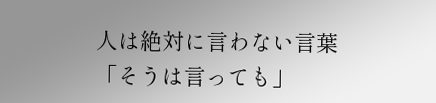人は絶対に言わない言葉
「そうは言っても」